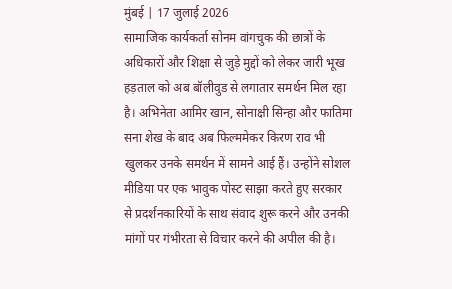मुंबई | 17 जुलाई 2026
सामाजिक कार्यकर्ता सोनम वांगचुक की छात्रों के अधिकारों और शिक्षा से जुड़े मुद्दों को लेकर जारी भूख हड़ताल को अब बॉलीवुड से लगातार समर्थन मिल रहा है। अभिनेता आमिर खान, सोनाक्षी सिन्हा और फातिमा सना शेख के बाद अब फिल्ममेकर किरण राव भी खुलकर उनके समर्थन में सामने आई हैं। उन्होंने सोशल मीडिया पर एक भावुक पोस्ट साझा करते हुए सरकार से प्रदर्शनकारियों के साथ संवाद शुरू करने और उनकी मांगों पर गंभीरता से विचार करने की अपील की है।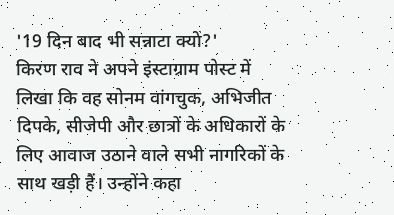'19 दिन बाद भी सन्नाटा क्यों?'
किरण राव ने अपने इंस्टाग्राम पोस्ट में लिखा कि वह सोनम वांगचुक, अभिजीत दिपके, सीजेपी और छात्रों के अधिकारों के लिए आवाज उठाने वाले सभी नागरिकों के साथ खड़ी हैं। उन्होंने कहा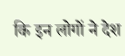कि इन लोगों ने देश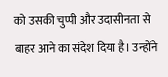को उसकी चुप्पी और उदासीनता से बाहर आने का संदेश दिया है। उन्होंने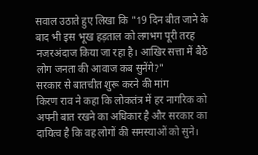सवाल उठाते हुए लिखा कि "19 दिन बीत जाने के बाद भी इस भूख हड़ताल को लगभग पूरी तरह नजरअंदाज किया जा रहा है। आखिर सत्ता में बैठे लोग जनता की आवाज कब सुनेंगे?"
सरकार से बातचीत शुरू करने की मांग
किरण राव ने कहा कि लोकतंत्र में हर नागरिक को अपनी बात रखने का अधिकार है और सरकार का दायित्व है कि वह लोगों की समस्याओं को सुने।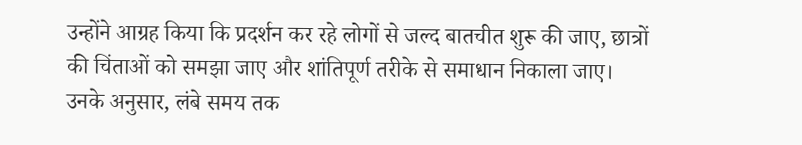उन्होंने आग्रह किया कि प्रदर्शन कर रहे लोगों से जल्द बातचीत शुरू की जाए, छात्रों की चिंताओं को समझा जाए और शांतिपूर्ण तरीके से समाधान निकाला जाए। उनके अनुसार, लंबे समय तक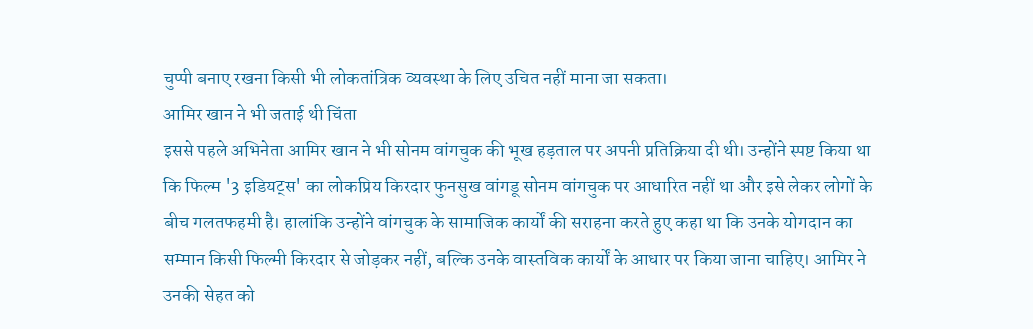चुप्पी बनाए रखना किसी भी लोकतांत्रिक व्यवस्था के लिए उचित नहीं माना जा सकता।
आमिर खान ने भी जताई थी चिंता
इससे पहले अभिनेता आमिर खान ने भी सोनम वांगचुक की भूख हड़ताल पर अपनी प्रतिक्रिया दी थी। उन्होंने स्पष्ट किया था कि फिल्म '3 इडियट्स' का लोकप्रिय किरदार फुनसुख वांगडू सोनम वांगचुक पर आधारित नहीं था और इसे लेकर लोगों के बीच गलतफहमी है। हालांकि उन्होंने वांगचुक के सामाजिक कार्यों की सराहना करते हुए कहा था कि उनके योगदान का सम्मान किसी फिल्मी किरदार से जोड़कर नहीं, बल्कि उनके वास्तविक कार्यों के आधार पर किया जाना चाहिए। आमिर ने उनकी सेहत को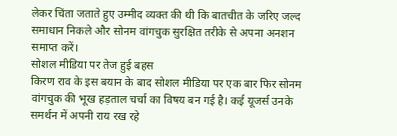लेकर चिंता जताते हुए उम्मीद व्यक्त की थी कि बातचीत के जरिए जल्द समाधान निकले और सोनम वांगचुक सुरक्षित तरीके से अपना अनशन समाप्त करें।
सोशल मीडिया पर तेज हुई बहस
किरण राव के इस बयान के बाद सोशल मीडिया पर एक बार फिर सोनम वांगचुक की भूख हड़ताल चर्चा का विषय बन गई है। कई यूजर्स उनके समर्थन में अपनी राय रख रहे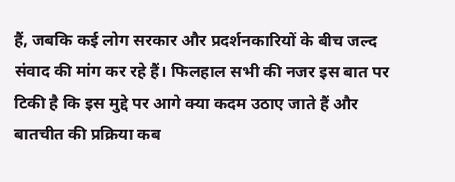हैं, जबकि कई लोग सरकार और प्रदर्शनकारियों के बीच जल्द संवाद की मांग कर रहे हैं। फिलहाल सभी की नजर इस बात पर टिकी है कि इस मुद्दे पर आगे क्या कदम उठाए जाते हैं और बातचीत की प्रक्रिया कब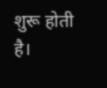शुरू होती है।